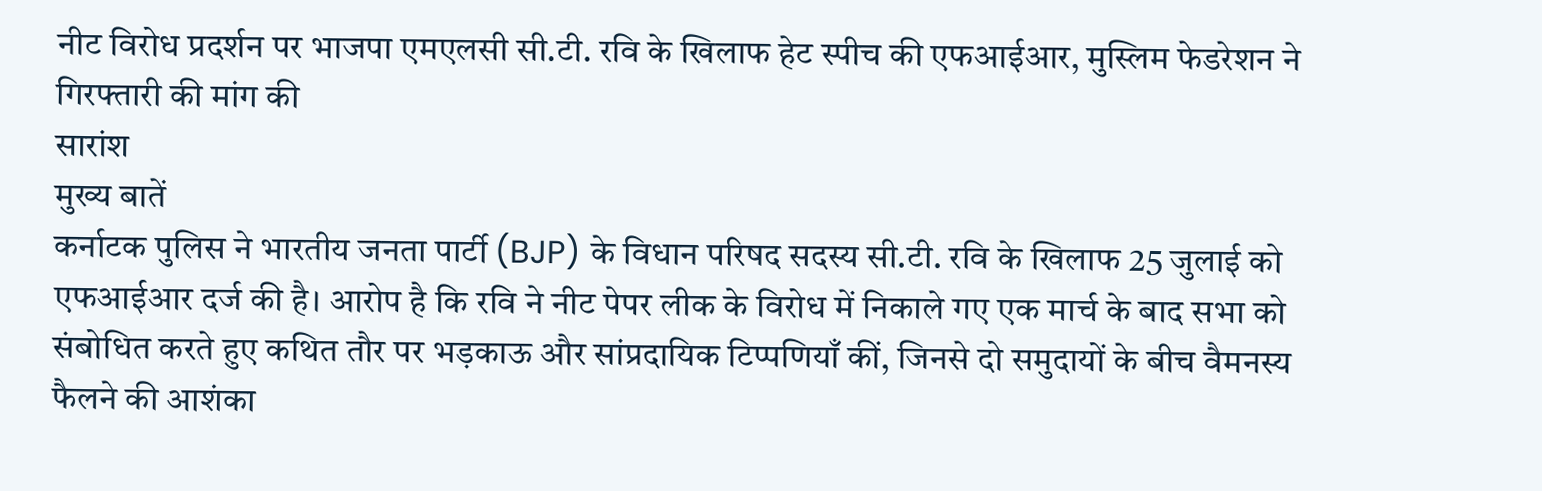नीट विरोध प्रदर्शन पर भाजपा एमएलसी सी.टी. रवि के खिलाफ हेट स्पीच की एफआईआर, मुस्लिम फेडरेशन ने गिरफ्तारी की मांग की
सारांश
मुख्य बातें
कर्नाटक पुलिस ने भारतीय जनता पार्टी (BJP) के विधान परिषद सदस्य सी.टी. रवि के खिलाफ 25 जुलाई को एफआईआर दर्ज की है। आरोप है कि रवि ने नीट पेपर लीक के विरोध में निकाले गए एक मार्च के बाद सभा को संबोधित करते हुए कथित तौर पर भड़काऊ और सांप्रदायिक टिप्पणियाँ कीं, जिनसे दो समुदायों के बीच वैमनस्य फैलने की आशंका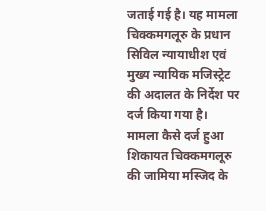जताई गई है। यह मामला चिक्कमगलूरु के प्रधान सिविल न्यायाधीश एवं मुख्य न्यायिक मजिस्ट्रेट की अदालत के निर्देश पर दर्ज किया गया है।
मामला कैसे दर्ज हुआ
शिकायत चिक्कमगलूरु की जामिया मस्जिद के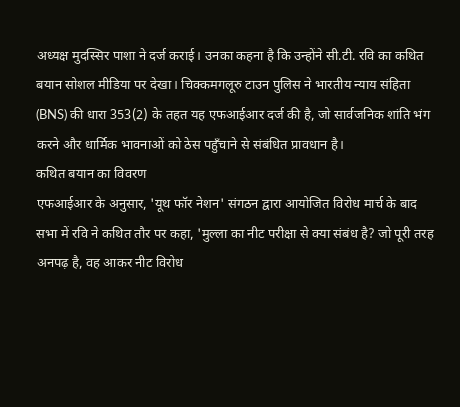अध्यक्ष मुदस्सिर पाशा ने दर्ज कराई। उनका कहना है कि उन्होंने सी.टी. रवि का कथित बयान सोशल मीडिया पर देखा। चिक्कमगलूरु टाउन पुलिस ने भारतीय न्याय संहिता (BNS) की धारा 353(2) के तहत यह एफआईआर दर्ज की है, जो सार्वजनिक शांति भंग करने और धार्मिक भावनाओं को ठेस पहुँचाने से संबंधित प्रावधान है।
कथित बयान का विवरण
एफआईआर के अनुसार, 'यूथ फॉर नेशन' संगठन द्वारा आयोजित विरोध मार्च के बाद सभा में रवि ने कथित तौर पर कहा, 'मुल्ला का नीट परीक्षा से क्या संबंध है? जो पूरी तरह अनपढ़ है, वह आकर नीट विरोध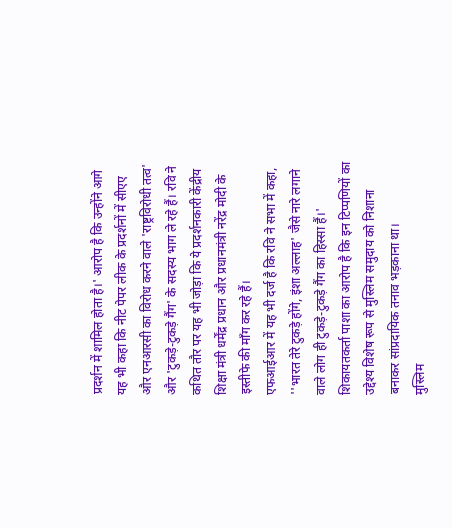प्रदर्शन में शामिल होता है।' आरोप है कि उन्होंने आगे यह भी कहा कि नीट पेपर लीक के प्रदर्शनों में सीएए और एनआरसी का विरोध करने वाले 'राष्ट्रविरोधी तत्व' और 'टुकड़े-टुकड़े गैंग' के सदस्य भाग ले रहे हैं। रवि ने कथित तौर पर यह भी जोड़ा कि ये प्रदर्शनकारी केंद्रीय शिक्षा मंत्री धर्मेंद्र प्रधान और प्रधानमंत्री नरेंद्र मोदी के इस्तीफे की माँग कर रहे हैं।
एफआईआर में यह भी दर्ज है कि रवि ने सभा में कहा, ''भारत तेरे टुकड़े होंगे, इंशा अल्लाह' जैसे नारे लगाने वाले लोग ही टुकड़े-टुकड़े गैंग का हिस्सा हैं।' शिकायतकर्ता पाशा का आरोप है कि इन टिप्पणियों का उद्देश्य विशेष रूप से मुस्लिम समुदाय को निशाना बनाकर सांप्रदायिक तनाव भड़काना था।
मुस्लिम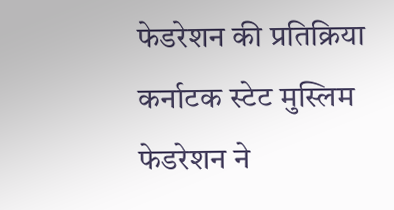फेडरेशन की प्रतिक्रिया
कर्नाटक स्टेट मुस्लिम फेडरेशन ने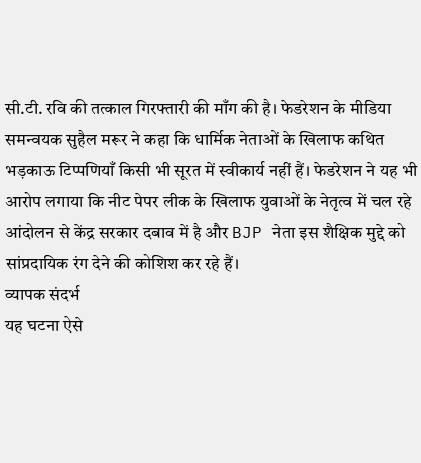सी.टी. रवि की तत्काल गिरफ्तारी की माँग की है। फेडरेशन के मीडिया समन्वयक सुहैल मरूर ने कहा कि धार्मिक नेताओं के खिलाफ कथित भड़काऊ टिप्पणियाँ किसी भी सूरत में स्वीकार्य नहीं हैं। फेडरेशन ने यह भी आरोप लगाया कि नीट पेपर लीक के खिलाफ युवाओं के नेतृत्व में चल रहे आंदोलन से केंद्र सरकार दबाव में है और BJP नेता इस शैक्षिक मुद्दे को सांप्रदायिक रंग देने की कोशिश कर रहे हैं।
व्यापक संदर्भ
यह घटना ऐसे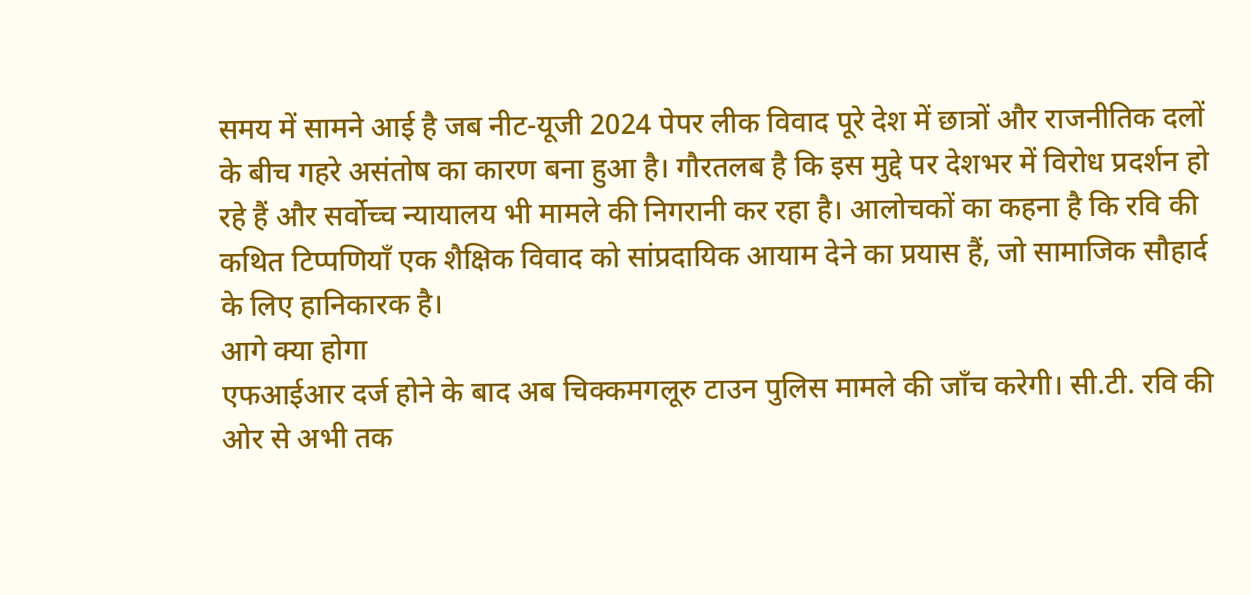समय में सामने आई है जब नीट-यूजी 2024 पेपर लीक विवाद पूरे देश में छात्रों और राजनीतिक दलों के बीच गहरे असंतोष का कारण बना हुआ है। गौरतलब है कि इस मुद्दे पर देशभर में विरोध प्रदर्शन हो रहे हैं और सर्वोच्च न्यायालय भी मामले की निगरानी कर रहा है। आलोचकों का कहना है कि रवि की कथित टिप्पणियाँ एक शैक्षिक विवाद को सांप्रदायिक आयाम देने का प्रयास हैं, जो सामाजिक सौहार्द के लिए हानिकारक है।
आगे क्या होगा
एफआईआर दर्ज होने के बाद अब चिक्कमगलूरु टाउन पुलिस मामले की जाँच करेगी। सी.टी. रवि की ओर से अभी तक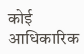कोई आधिकारिक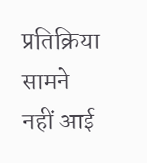प्रतिक्रिया सामने नहीं आई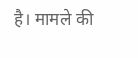है। मामले की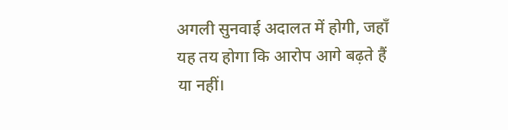अगली सुनवाई अदालत में होगी, जहाँ यह तय होगा कि आरोप आगे बढ़ते हैं या नहीं।